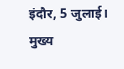इंदौर, 5 जुलाई। मुख्य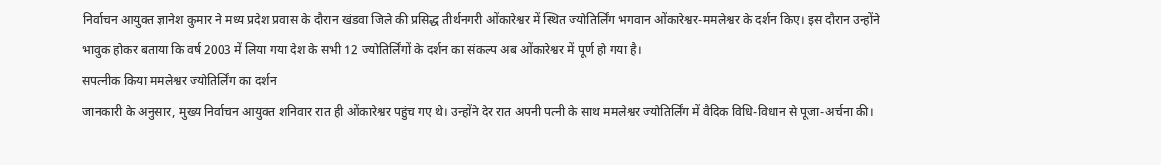निर्वाचन आयुक्त ज्ञानेश कुमार ने मध्य प्रदेश प्रवास के दौरान खंडवा जिले की प्रसिद्ध तीर्थनगरी ओंकारेश्वर में स्थित ज्योतिर्लिंग भगवान ओंकारेश्वर-ममलेश्वर के दर्शन किए। इस दौरान उन्होंने भावुक होकर बताया कि वर्ष 2003 में लिया गया देश के सभी 12 ज्योतिर्लिंगों के दर्शन का संकल्प अब ओंकारेश्वर में पूर्ण हो गया है।
सपत्नीक किया ममलेश्वर ज्योतिर्लिंग का दर्शन
जानकारी के अनुसार, मुख्य निर्वाचन आयुक्त शनिवार रात ही ओंकारेश्वर पहुंच गए थे। उन्होंने देर रात अपनी पत्नी के साथ ममलेश्वर ज्योतिर्लिंग में वैदिक विधि-विधान से पूजा-अर्चना की।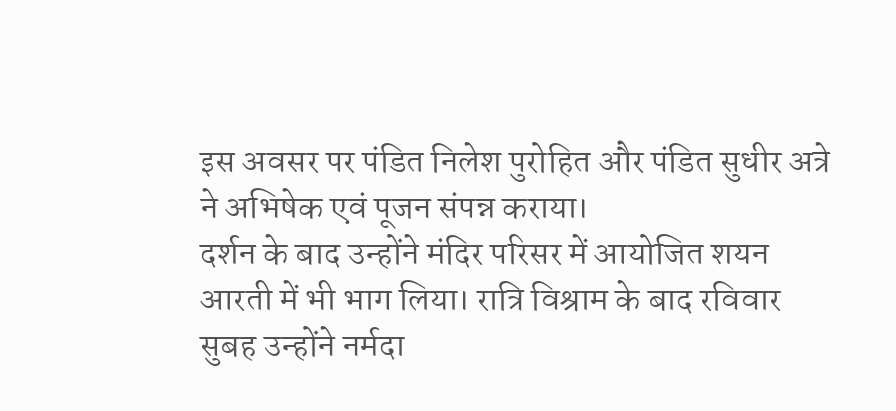इस अवसर पर पंडित निलेश पुरोहित और पंडित सुधीर अत्रे ने अभिषेक एवं पूजन संपन्न कराया।
दर्शन के बाद उन्होंने मंदिर परिसर में आयोजित शयन आरती में भी भाग लिया। रात्रि विश्राम के बाद रविवार सुबह उन्होंने नर्मदा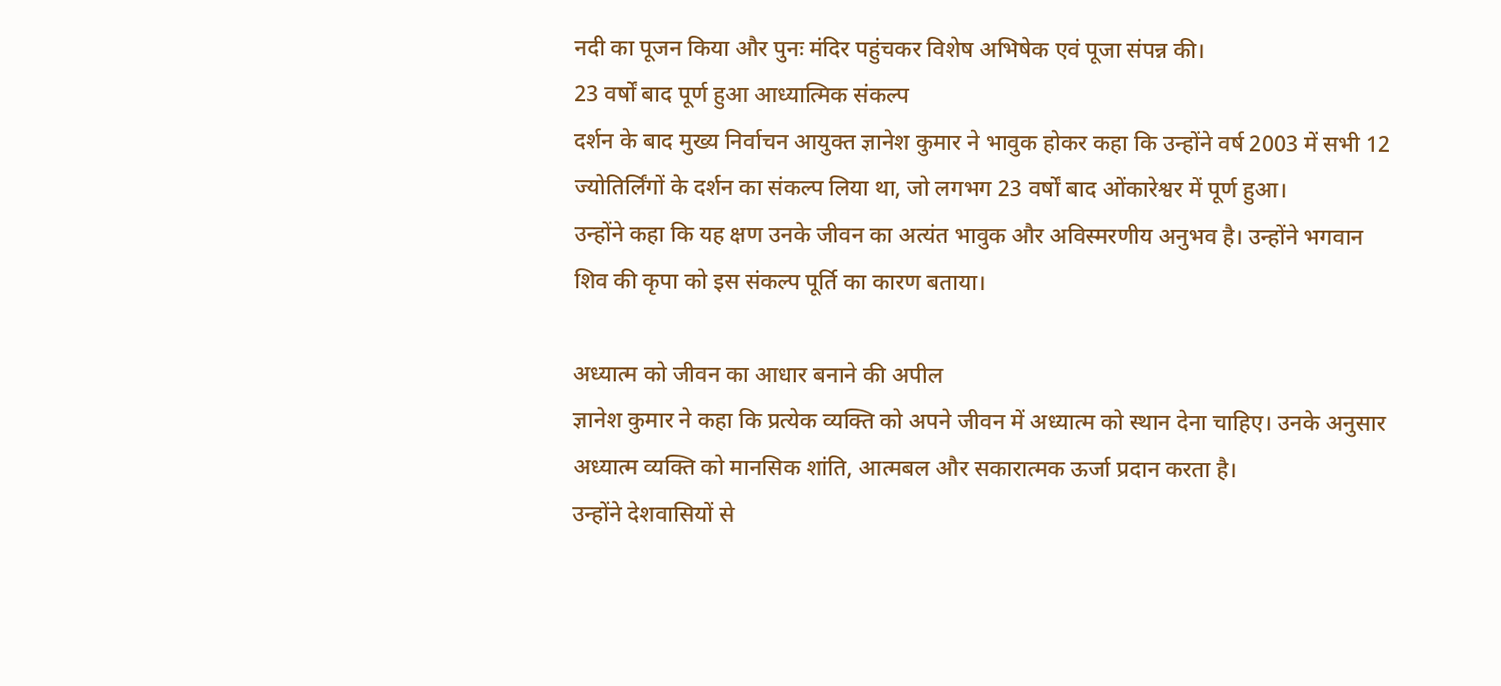नदी का पूजन किया और पुनः मंदिर पहुंचकर विशेष अभिषेक एवं पूजा संपन्न की।
23 वर्षों बाद पूर्ण हुआ आध्यात्मिक संकल्प
दर्शन के बाद मुख्य निर्वाचन आयुक्त ज्ञानेश कुमार ने भावुक होकर कहा कि उन्होंने वर्ष 2003 में सभी 12 ज्योतिर्लिंगों के दर्शन का संकल्प लिया था, जो लगभग 23 वर्षों बाद ओंकारेश्वर में पूर्ण हुआ।
उन्होंने कहा कि यह क्षण उनके जीवन का अत्यंत भावुक और अविस्मरणीय अनुभव है। उन्होंने भगवान शिव की कृपा को इस संकल्प पूर्ति का कारण बताया।

अध्यात्म को जीवन का आधार बनाने की अपील
ज्ञानेश कुमार ने कहा कि प्रत्येक व्यक्ति को अपने जीवन में अध्यात्म को स्थान देना चाहिए। उनके अनुसार अध्यात्म व्यक्ति को मानसिक शांति, आत्मबल और सकारात्मक ऊर्जा प्रदान करता है।
उन्होंने देशवासियों से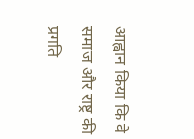आह्वान किया कि वे समाज और राष्ट्र की प्रगति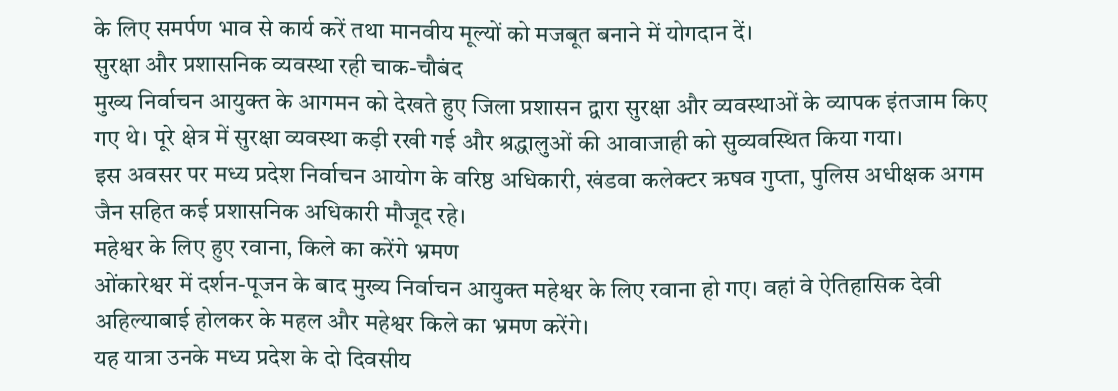के लिए समर्पण भाव से कार्य करें तथा मानवीय मूल्यों को मजबूत बनाने में योगदान दें।
सुरक्षा और प्रशासनिक व्यवस्था रही चाक-चौबंद
मुख्य निर्वाचन आयुक्त के आगमन को देखते हुए जिला प्रशासन द्वारा सुरक्षा और व्यवस्थाओं के व्यापक इंतजाम किए गए थे। पूरे क्षेत्र में सुरक्षा व्यवस्था कड़ी रखी गई और श्रद्धालुओं की आवाजाही को सुव्यवस्थित किया गया।
इस अवसर पर मध्य प्रदेश निर्वाचन आयोग के वरिष्ठ अधिकारी, खंडवा कलेक्टर ऋषव गुप्ता, पुलिस अधीक्षक अगम जैन सहित कई प्रशासनिक अधिकारी मौजूद रहे।
महेश्वर के लिए हुए रवाना, किले का करेंगे भ्रमण
ओंकारेश्वर में दर्शन-पूजन के बाद मुख्य निर्वाचन आयुक्त महेश्वर के लिए रवाना हो गए। वहां वे ऐतिहासिक देवी अहिल्याबाई होलकर के महल और महेश्वर किले का भ्रमण करेंगे।
यह यात्रा उनके मध्य प्रदेश के दो दिवसीय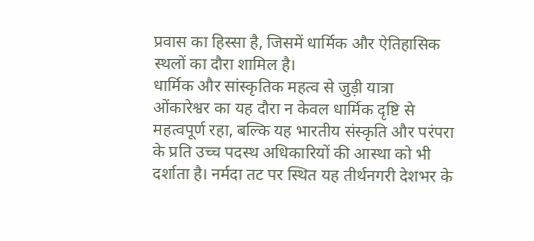प्रवास का हिस्सा है, जिसमें धार्मिक और ऐतिहासिक स्थलों का दौरा शामिल है।
धार्मिक और सांस्कृतिक महत्व से जुड़ी यात्रा
ओंकारेश्वर का यह दौरा न केवल धार्मिक दृष्टि से महत्वपूर्ण रहा, बल्कि यह भारतीय संस्कृति और परंपरा के प्रति उच्च पदस्थ अधिकारियों की आस्था को भी दर्शाता है। नर्मदा तट पर स्थित यह तीर्थनगरी देशभर के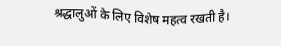श्रद्धालुओं के लिए विशेष महत्व रखती है।